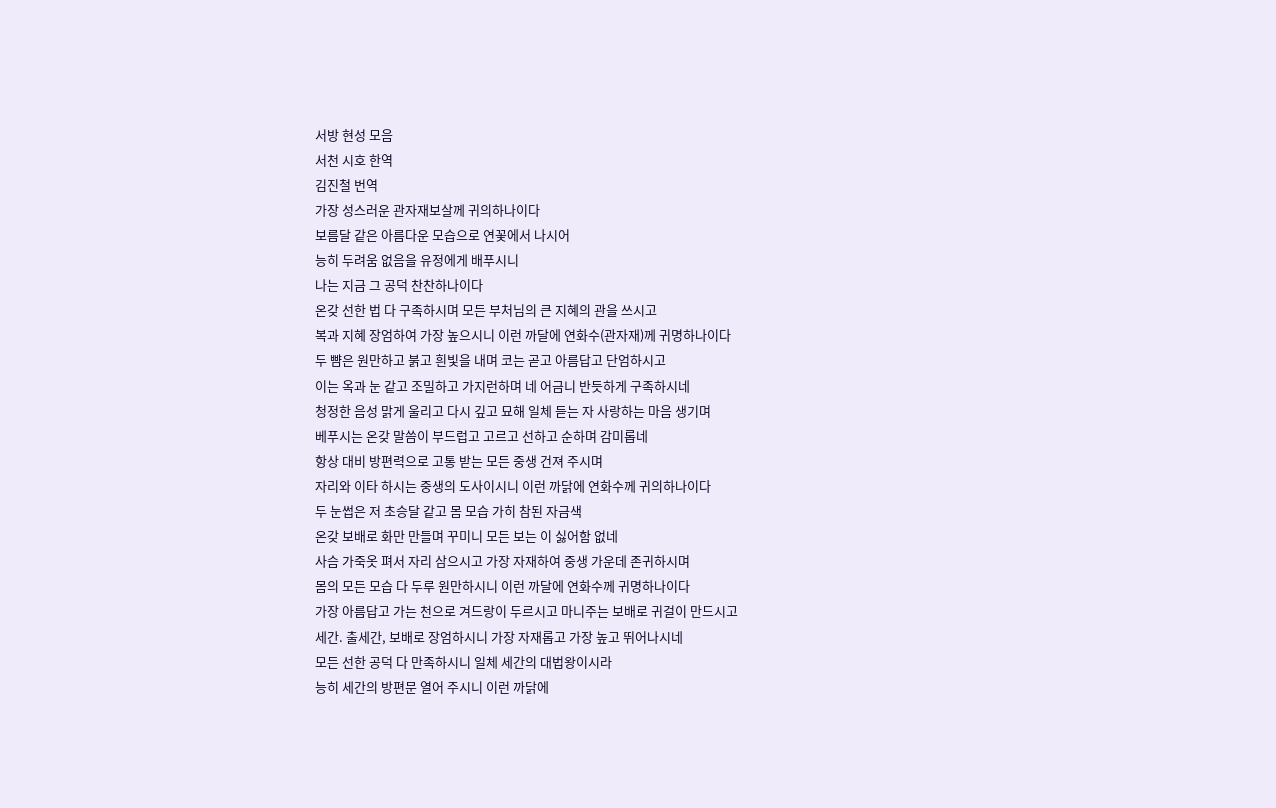서방 현성 모음
서천 시호 한역
김진철 번역
가장 성스러운 관자재보살께 귀의하나이다
보름달 같은 아름다운 모습으로 연꽃에서 나시어
능히 두려움 없음을 유정에게 배푸시니
나는 지금 그 공덕 찬찬하나이다
온갖 선한 법 다 구족하시며 모든 부처님의 큰 지혜의 관을 쓰시고
복과 지혜 장엄하여 가장 높으시니 이런 까달에 연화수(관자재)께 귀명하나이다
두 뺨은 원만하고 붉고 흰빛을 내며 코는 곧고 아름답고 단엄하시고
이는 옥과 눈 같고 조밀하고 가지런하며 네 어금니 반듯하게 구족하시네
청정한 음성 맑게 울리고 다시 깊고 묘해 일체 듣는 자 사랑하는 마음 생기며
베푸시는 온갖 말씀이 부드럽고 고르고 선하고 순하며 감미롭네
항상 대비 방편력으로 고통 받는 모든 중생 건져 주시며
자리와 이타 하시는 중생의 도사이시니 이런 까닭에 연화수께 귀의하나이다
두 눈썹은 저 초승달 같고 몸 모습 가히 참된 자금색
온갖 보배로 화만 만들며 꾸미니 모든 보는 이 싫어함 없네
사슴 가죽옷 펴서 자리 삼으시고 가장 자재하여 중생 가운데 존귀하시며
몸의 모든 모습 다 두루 원만하시니 이런 까달에 연화수께 귀명하나이다
가장 아름답고 가는 천으로 겨드랑이 두르시고 마니주는 보배로 귀걸이 만드시고
세간. 출세간, 보배로 장엄하시니 가장 자재롭고 가장 높고 뛰어나시네
모든 선한 공덕 다 만족하시니 일체 세간의 대법왕이시라
능히 세간의 방편문 열어 주시니 이런 까닭에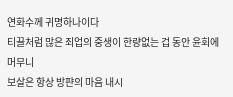연화수께 귀명하나이다
티끌처럼 많은 죄업의 중생이 한량없는 겁 동안 윤회에 머무니
보살은 항상 방퍈의 마음 내시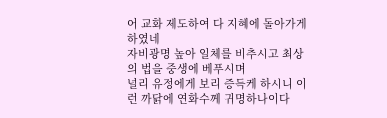어 교화 제도하여 다 지혜에 돌아가게 하였네
자비광명 높아 일체를 비추시고 최상의 법을 중생에 베푸시며
널리 유정에게 보리 증득케 하시니 이런 까닭에 연화수께 귀명하나이다